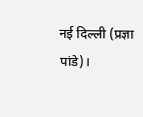नई दिल्ली (प्रज्ञा पांडे)।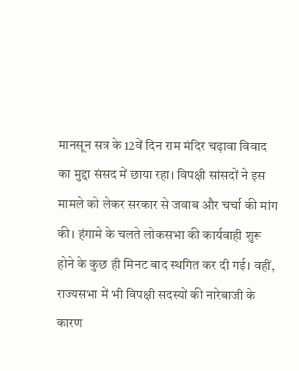मानसून सत्र के 12वें दिन राम मंदिर चढ़ावा विवाद का मुद्दा संसद में छाया रहा। विपक्षी सांसदों ने इस मामले को लेकर सरकार से जवाब और चर्चा की मांग की। हंगामे के चलते लोकसभा की कार्यवाही शुरू होने के कुछ ही मिनट बाद स्थगित कर दी गई। वहीं, राज्यसभा में भी विपक्षी सदस्यों की नारेबाजी के कारण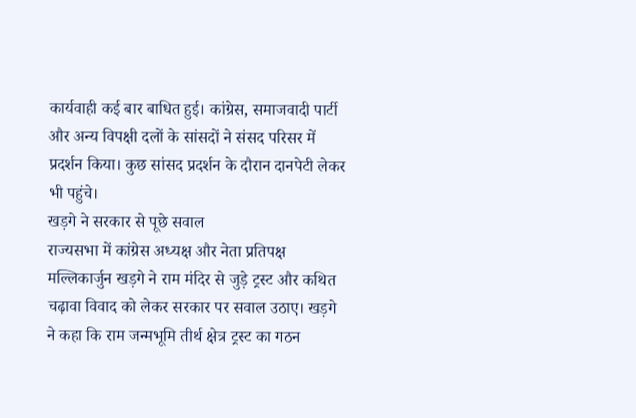कार्यवाही कई बार बाधित हुई। कांग्रेस, समाजवादी पार्टी और अन्य विपक्षी दलों के सांसदों ने संसद परिसर में प्रदर्शन किया। कुछ सांसद प्रदर्शन के दौरान दानपेटी लेकर भी पहुंचे।
खड़गे ने सरकार से पूछे सवाल
राज्यसभा में कांग्रेस अध्यक्ष और नेता प्रतिपक्ष मल्लिकार्जुन खड़गे ने राम मंदिर से जुड़े ट्रस्ट और कथित चढ़ावा विवाद को लेकर सरकार पर सवाल उठाए। खड़गे ने कहा कि राम जन्मभूमि तीर्थ क्षेत्र ट्रस्ट का गठन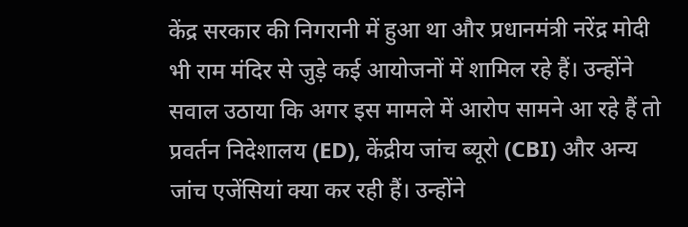केंद्र सरकार की निगरानी में हुआ था और प्रधानमंत्री नरेंद्र मोदी भी राम मंदिर से जुड़े कई आयोजनों में शामिल रहे हैं। उन्होंने सवाल उठाया कि अगर इस मामले में आरोप सामने आ रहे हैं तो प्रवर्तन निदेशालय (ED), केंद्रीय जांच ब्यूरो (CBI) और अन्य जांच एजेंसियां क्या कर रही हैं। उन्होंने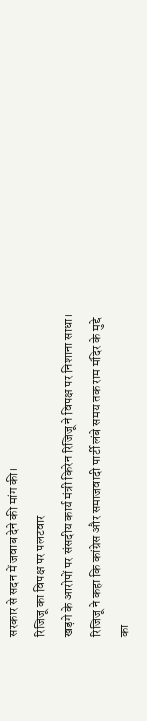सरकार से सदन में जवाब देने की मांग की।
रिजिजू का विपक्ष पर पलटवार
खड़गे के आरोपों पर संसदीय कार्य मंत्री किरेन रिजिजू ने विपक्ष पर निशाना साधा। रिजिजू ने कहा कि कांग्रेस और समाजवादी पार्टी लंबे समय तक राम मंदिर के मुद्दे का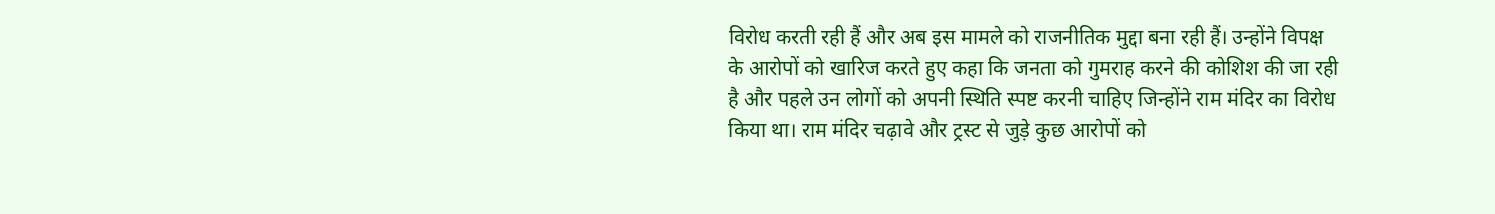विरोध करती रही हैं और अब इस मामले को राजनीतिक मुद्दा बना रही हैं। उन्होंने विपक्ष के आरोपों को खारिज करते हुए कहा कि जनता को गुमराह करने की कोशिश की जा रही है और पहले उन लोगों को अपनी स्थिति स्पष्ट करनी चाहिए जिन्होंने राम मंदिर का विरोध किया था। राम मंदिर चढ़ावे और ट्रस्ट से जुड़े कुछ आरोपों को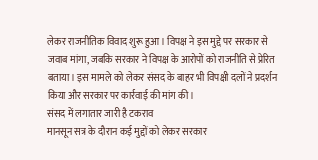लेकर राजनीतिक विवाद शुरू हुआ। विपक्ष ने इस मुद्दे पर सरकार से जवाब मांगा, जबकि सरकार ने विपक्ष के आरोपों को राजनीति से प्रेरित बताया। इस मामले को लेकर संसद के बाहर भी विपक्षी दलों ने प्रदर्शन किया और सरकार पर कार्रवाई की मांग की।
संसद में लगातार जारी है टकराव
मानसून सत्र के दौरान कई मुद्दों को लेकर सरकार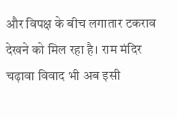और विपक्ष के बीच लगातार टकराव देखने को मिल रहा है। राम मंदिर चढ़ावा विवाद भी अब इसी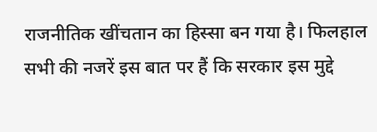राजनीतिक खींचतान का हिस्सा बन गया है। फिलहाल सभी की नजरें इस बात पर हैं कि सरकार इस मुद्दे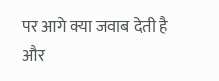पर आगे क्या जवाब देती है और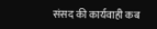संसद की कार्यवाही कब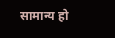सामान्य हो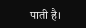पाती है।